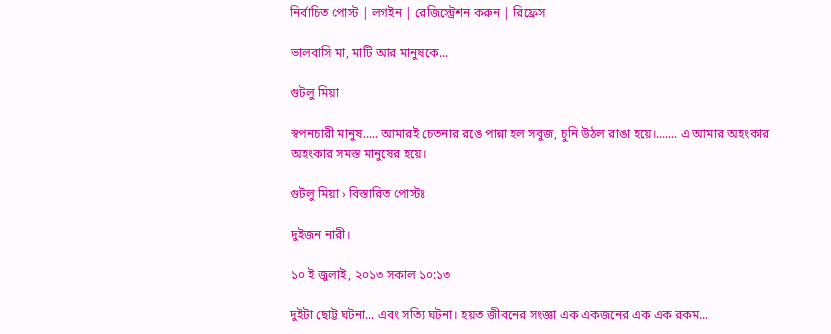নির্বাচিত পোস্ট | লগইন | রেজিস্ট্রেশন করুন | রিফ্রেস

ভালবাসি মা, মাটি আর মানুষকে...

গুটলু মিয়া

স্বপনচারী মানুষ..... আমারই চেতনার রঙে পান্না হল সবুজ, চুনি উঠল রাঙা হয়ে।....... এ আমার অহংকার অহংকার সমস্ত মানুষের হয়ে।

গুটলু মিয়া › বিস্তারিত পোস্টঃ

দুইজন নারী।

১০ ই জুলাই, ২০১৩ সকাল ১০:১৩

দুইটা ছোট্ট ঘটনা... এবং সত্যি ঘটনা। হয়ত জীবনের সংজ্ঞা এক একজনের এক এক রকম...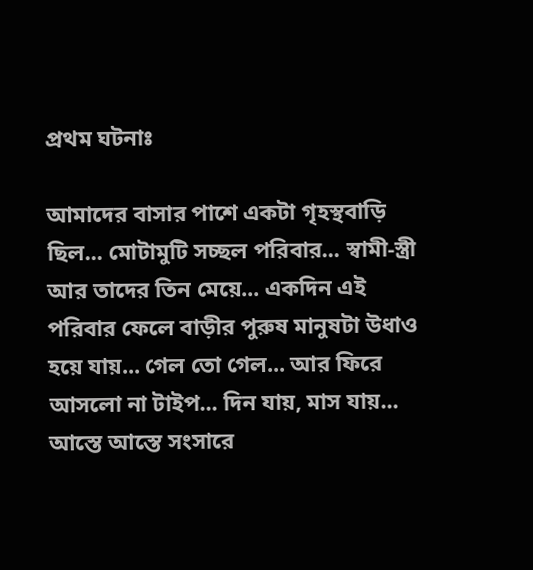প্রথম ঘটনাঃ

আমাদের বাসার পাশে একটা গৃহস্থবাড়ি ছিল... মোটামুটি সচ্ছল পরিবার... স্বামী-স্ত্রী আর তাদের তিন মেয়ে... একদিন এই পরিবার ফেলে বাড়ীর পুরুষ মানুষটা উধাও হয়ে যায়... গেল তো গেল... আর ফিরে আসলো না টাইপ... দিন যায়, মাস যায়... আস্তে আস্তে সংসারে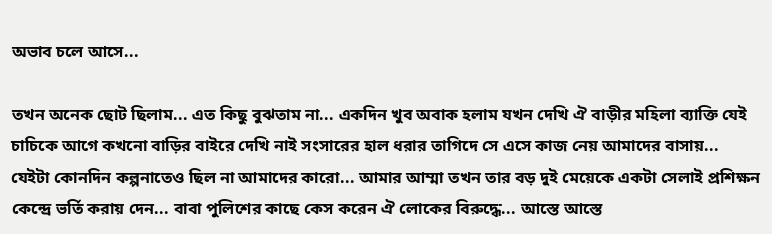অভাব চলে আসে...

তখন অনেক ছোট ছিলাম... এত কিছু বুঝতাম না... একদিন খুব অবাক হলাম যখন দেখি ঐ বাড়ীর মহিলা ব্যাক্তি যেই চাচিকে আগে কখনো বাড়ির বাইরে দেখি নাই সংসারের হাল ধরার তাগিদে সে এসে কাজ নেয় আমাদের বাসায়... যেইটা কোনদিন কল্পনাতেও ছিল না আমাদের কারো... আমার আম্মা তখন তার বড় দুই মেয়েকে একটা সেলাই প্রশিক্ষন কেন্দ্রে ভর্তি করায় দেন... বাবা পুলিশের কাছে কেস করেন ঐ লোকের বিরুদ্ধে... আস্তে আস্তে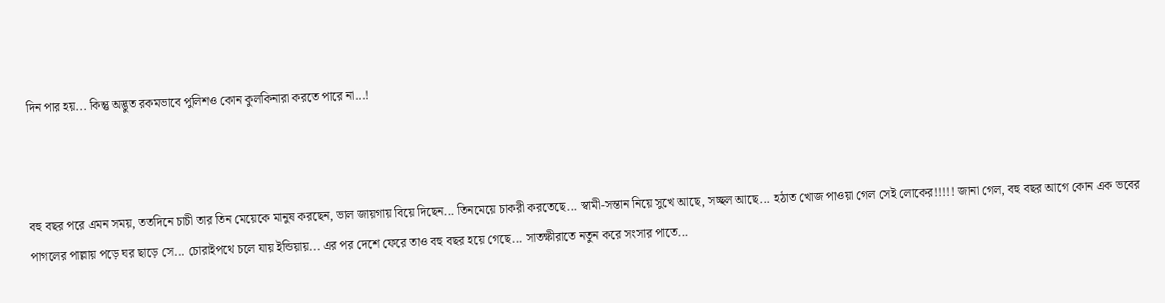দিন পার হয়... কিন্তু অদ্ভুত রকমভাবে পুলিশও কোন কুলকিনারা করতে পারে না...!



বহু বছর পরে এমন সময়, ততদিনে চাচী তার তিন মেয়েকে মানুষ করছেন, ভাল জায়গায় বিয়ে দিছেন... তিনমেয়ে চাকরী করতেছে... স্বামী-সন্তান নিয়ে সুখে আছে, সচ্ছল আছে... হঠাত খোজ পাওয়া গেল সেই লোকের!!!!! জানা গেল, বহু বছর আগে কোন এক ভবের পাগলের পাল্লায় পড়ে ঘর ছাড়ে সে... চোরাইপথে চলে যায় ইন্ডিয়ায়... এর পর দেশে ফেরে তাও বহু বছর হয়ে গেছে... সাতক্ষীরাতে নতুন করে সংসার পাতে...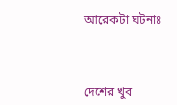আরেকটা ঘটনাঃ



দেশের খুব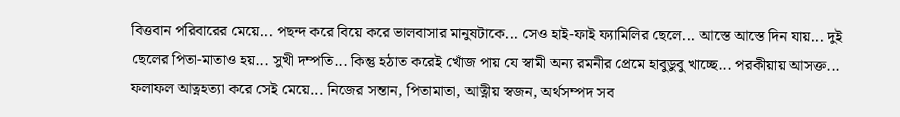বিত্তবান পরিবারের মেয়ে... পছন্দ করে বিয়ে করে ভালবাসার মানুষটাকে... সেও হাই-ফাই ফ্যামিলির ছেলে... আস্তে আস্তে দিন যায়... দুই ছেলের পিতা-মাতাও হয়... সুখী দম্পতি... কিন্তু হঠাত করেই খোঁজ পায় যে স্বামী অন্য রমনীর প্রেমে হাবুডুবু খাচ্ছে... পরকীয়ায় আসক্ত... ফলাফল আত্নহত্যা করে সেই মেয়ে... নিজের সন্তান, পিতামাতা, আত্নীয় স্বজন, অর্থসম্পদ সব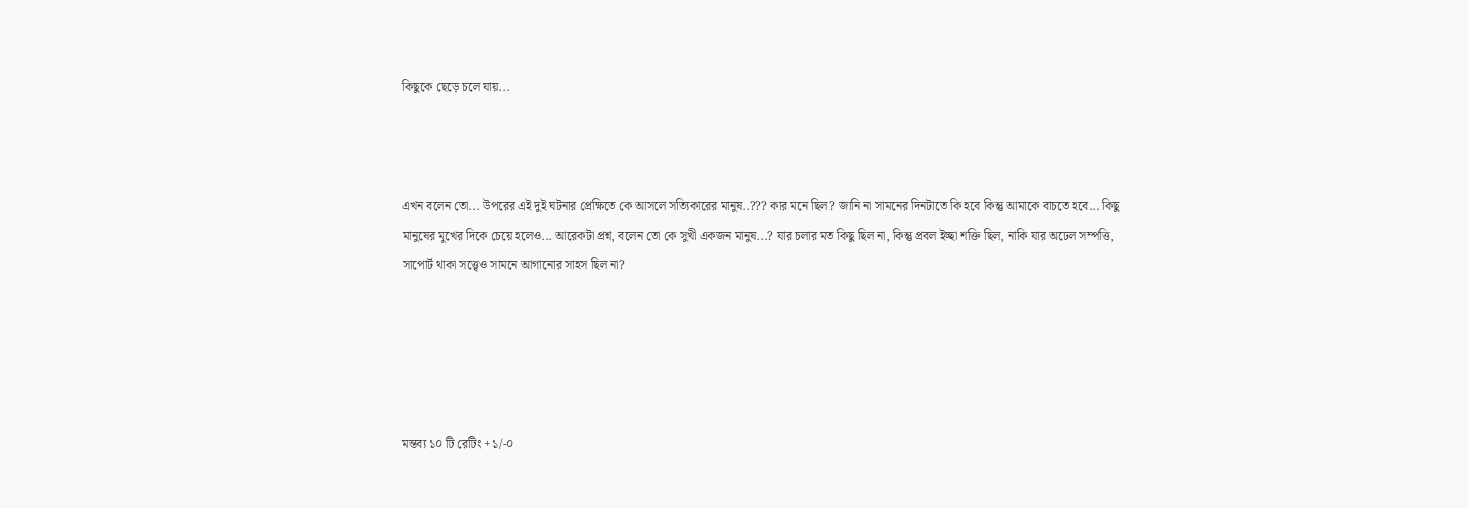কিছুকে ছেড়ে চলে যায়...



এখন বলেন তো... উপরের এই দুই ঘটনার প্রেক্ষিতে কে আসলে সত্যিকারের মানুষ..??? কার মনে ছিল? জানি না সামনের দিনটাতে কি হবে কিন্তু আমাকে বাচতে হবে... কিছু মানুষের মুখের দিকে চেয়ে হলেও... আরেকটা প্রশ্ন, বলেন তো কে সুখী একজন মানুষ...? যার চলার মত কিছু ছিল না, কিন্তু প্রবল ইচ্ছা শক্তি ছিল, নাকি যার অঢেল সম্পত্তি, সাপোর্ট থাকা সত্ত্বেও সামনে আগানোর সাহস ছিল না?





মন্তব্য ১০ টি রেটিং +১/-০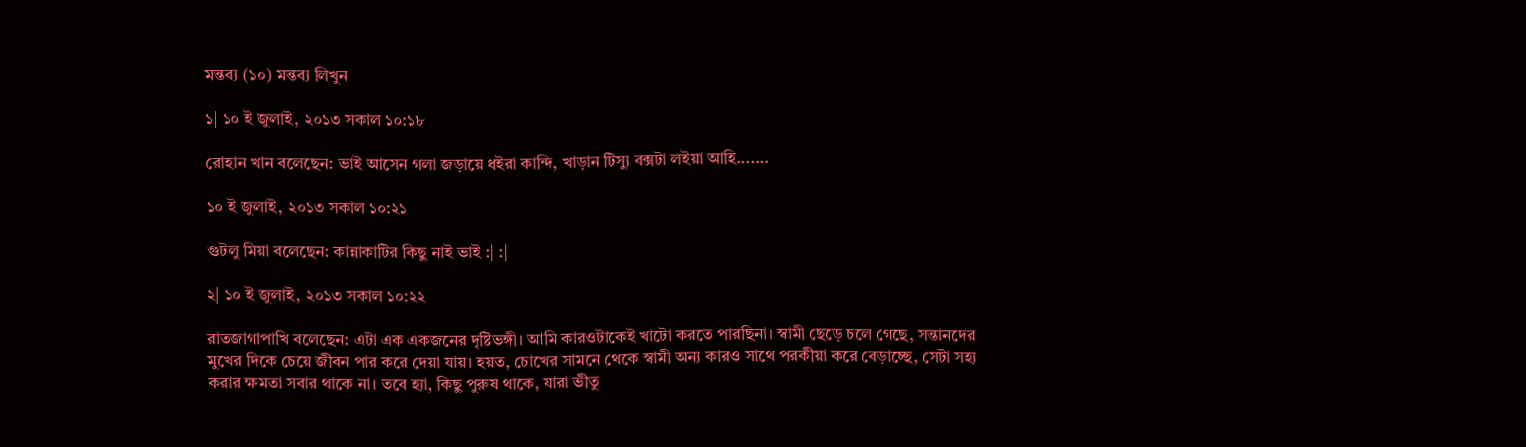মন্তব্য (১০) মন্তব্য লিখুন

১| ১০ ই জুলাই, ২০১৩ সকাল ১০:১৮

রোহান খান বলেছেন: ভাই আসেন গলা জড়ায়ে ধইরা কান্দি, খাড়ান টিস্যু বক্সটা লইয়া আহি.......

১০ ই জুলাই, ২০১৩ সকাল ১০:২১

গুটলু মিয়া বলেছেন: কান্নাকাটির কিছু নাই ভাই :| :|

২| ১০ ই জুলাই, ২০১৩ সকাল ১০:২২

রাতজাগাপাখি বলেছেন: এটা এক একজনের দৃষ্টিভঙ্গী। আমি কারওটাকেই খাটো করতে পারছিনা। স্বামী ছেড়ে চলে গেছে, সন্তানদের মুখের দিকে চেয়ে জীবন পার করে দেয়া যায়। হয়ত, চোখের সামনে থেকে স্বামী অন্য কারও সাথে পরকীয়া করে বেড়াচ্ছে, সেটা সহ্য করার ক্ষমতা সবার থাকে না। তবে হ্যা, কিছু পুরুষ থাকে, যারা ভীতু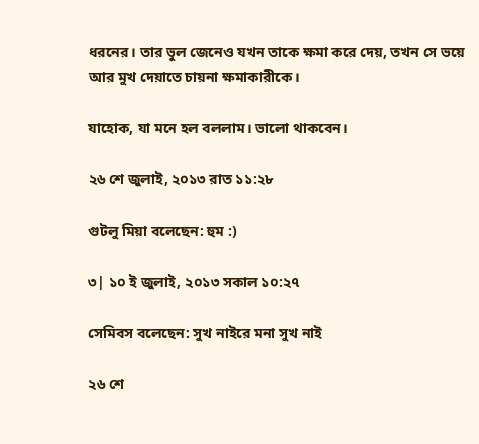ধরনের। তার ভুল জেনেও যখন তাকে ক্ষমা করে দেয়, তখন সে ভয়ে আর মুখ দেয়াতে চায়না ক্ষমাকারীকে।

যাহোক, যা মনে হল বললাম। ভালো থাকবেন।

২৬ শে জুলাই, ২০১৩ রাত ১১:২৮

গুটলু মিয়া বলেছেন: হুম :)

৩| ১০ ই জুলাই, ২০১৩ সকাল ১০:২৭

সেমিবস বলেছেন: সুখ নাইরে মনা সুখ নাই

২৬ শে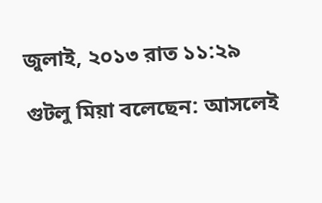জুলাই, ২০১৩ রাত ১১:২৯

গুটলু মিয়া বলেছেন: আসলেই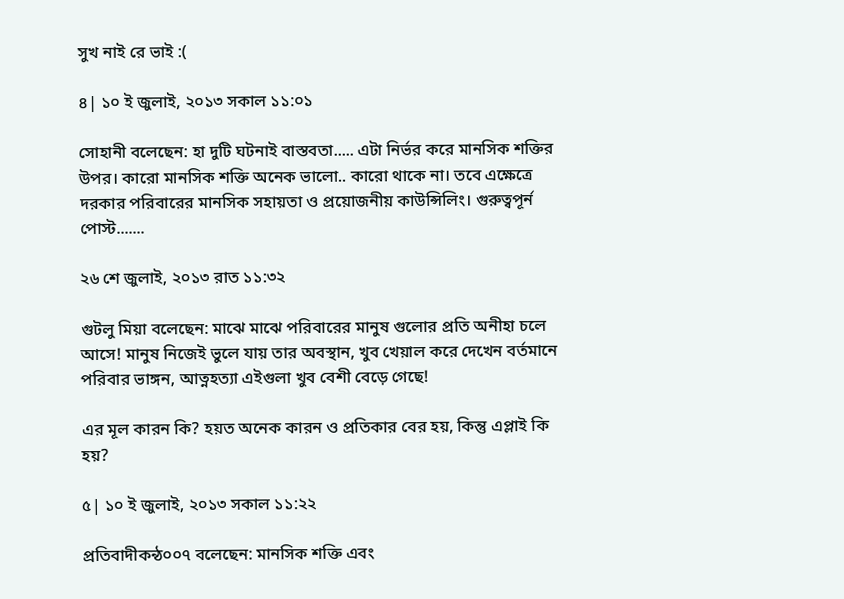সুখ নাই রে ভাই :(

৪| ১০ ই জুলাই, ২০১৩ সকাল ১১:০১

সোহানী বলেছেন: হা দুটি ঘটনাই বাস্তবতা..... এটা নির্ভর করে মানসিক শক্তির উপর। কারো মানসিক শক্তি অনেক ভালো.. কারো থাকে না। তবে এক্ষেত্রে দরকার পরিবারের মানসিক সহায়তা ও প্রয়োজনীয় কাউন্সিলিং। গুরুত্বপূর্ন পোস্ট.......

২৬ শে জুলাই, ২০১৩ রাত ১১:৩২

গুটলু মিয়া বলেছেন: মাঝে মাঝে পরিবারের মানুষ গুলোর প্রতি অনীহা চলে আসে! মানুষ নিজেই ভুলে যায় তার অবস্থান, খুব খেয়াল করে দেখেন বর্তমানে পরিবার ভাঙ্গন, আত্নহত্যা এইগুলা খুব বেশী বেড়ে গেছে!

এর মূল কারন কি? হয়ত অনেক কারন ও প্রতিকার বের হয়, কিন্তু এপ্লাই কি হয়?

৫| ১০ ই জুলাই, ২০১৩ সকাল ১১:২২

প্রতিবাদীকন্ঠ০০৭ বলেছেন: মানসিক শক্তি এবং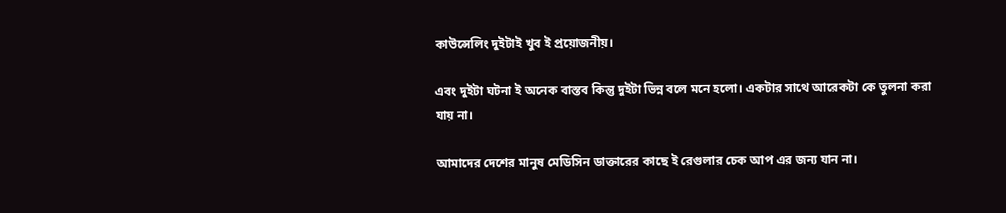কাউন্সেলিং দুইটাই খুব ই প্রয়োজনীয়।

এবং দুইটা ঘটনা ই অনেক বাস্তব কিন্তু দুইটা ভিন্ন বলে মনে হলো। একটার সাথে আরেকটা কে তুলনা করা যায় না।

আমাদের দেশের মানুষ মেডিসিন ডাক্তারের কাছে ই রেগুলার চেক আপ এর জন্য যান না।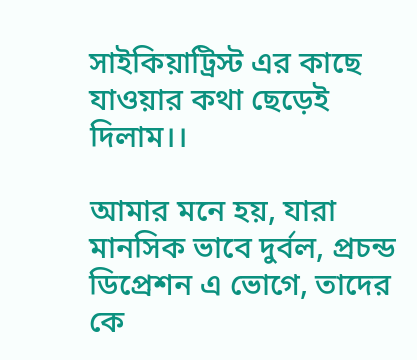সাইকিয়াট্রিস্ট এর কাছে যাওয়ার কথা ছেড়েই দিলাম।।

আমার মনে হয়, যারা মানসিক ভাবে দুর্বল, প্রচন্ড ডিপ্রেশন এ ভোগে, তাদের কে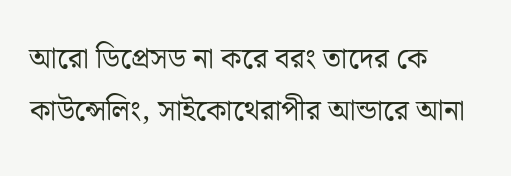আরো ডিপ্রেসড না করে বরং তাদের কে কাউন্সেলিং, সাইকোথেরাপীর আন্ডারে আনা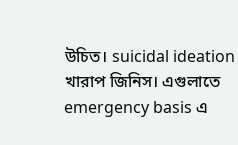উচিত। suicidal ideation খারাপ জিনিস। এগুলাতে emergency basis এ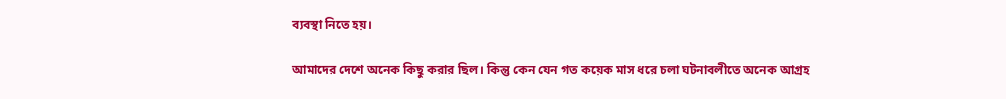ব্যবস্থা নিতে হয়।

আমাদের দেশে অনেক কিছু করার ছিল। কিন্তু কেন যেন গত কয়েক মাস ধরে চলা ঘটনাবলীতে অনেক আগ্রহ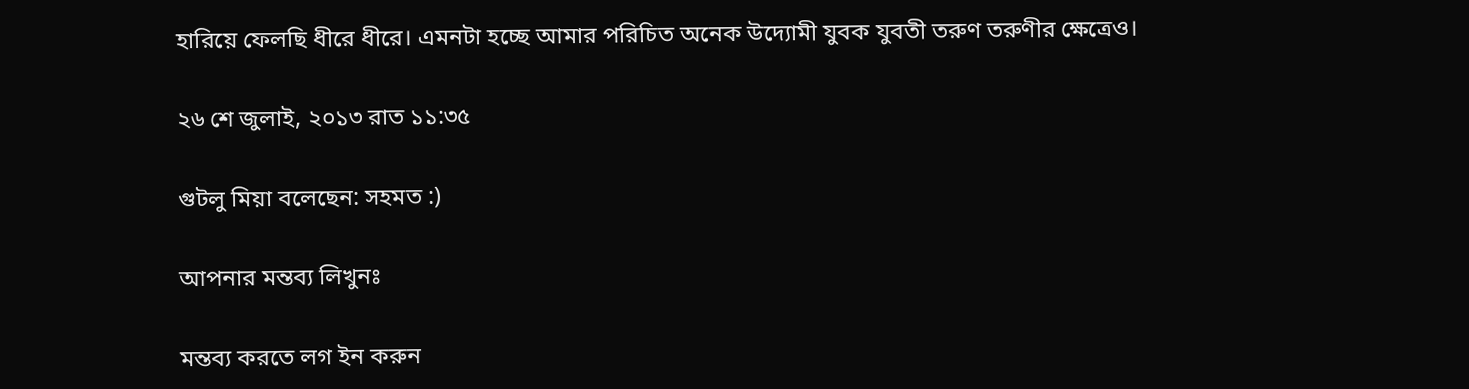হারিয়ে ফেলছি ধীরে ধীরে। এমনটা হচ্ছে আমার পরিচিত অনেক উদ্যোমী যুবক যুবতী তরুণ তরুণীর ক্ষেত্রেও।

২৬ শে জুলাই, ২০১৩ রাত ১১:৩৫

গুটলু মিয়া বলেছেন: সহমত :)

আপনার মন্তব্য লিখুনঃ

মন্তব্য করতে লগ ইন করুন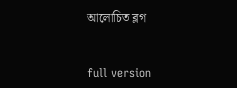আলোচিত ব্লগ


full version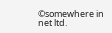©somewhere in net ltd.